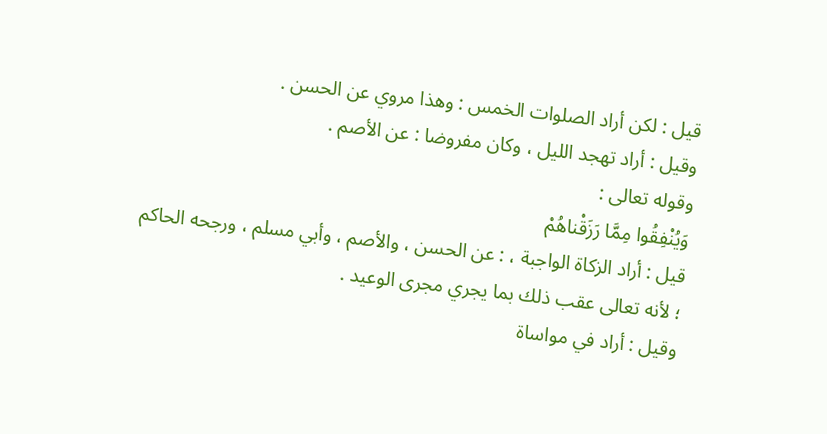قيل : لكن أراد الصلوات الخمس : وهذا مروي عن الحسن .
وقيل : أراد تهجد الليل ، وكان مفروضا : عن الأصم .
وقوله تعالى :
وَيُنْفِقُوا مِمَّا رَزَقْناهُمْ
قيل : أراد الزكاة الواجبة ، : عن الحسن ، والأصم ، وأبي مسلم ، ورجحه الحاكم ؛ لأنه تعالى عقب ذلك بما يجري مجرى الوعيد .
وقيل : أراد في مواساة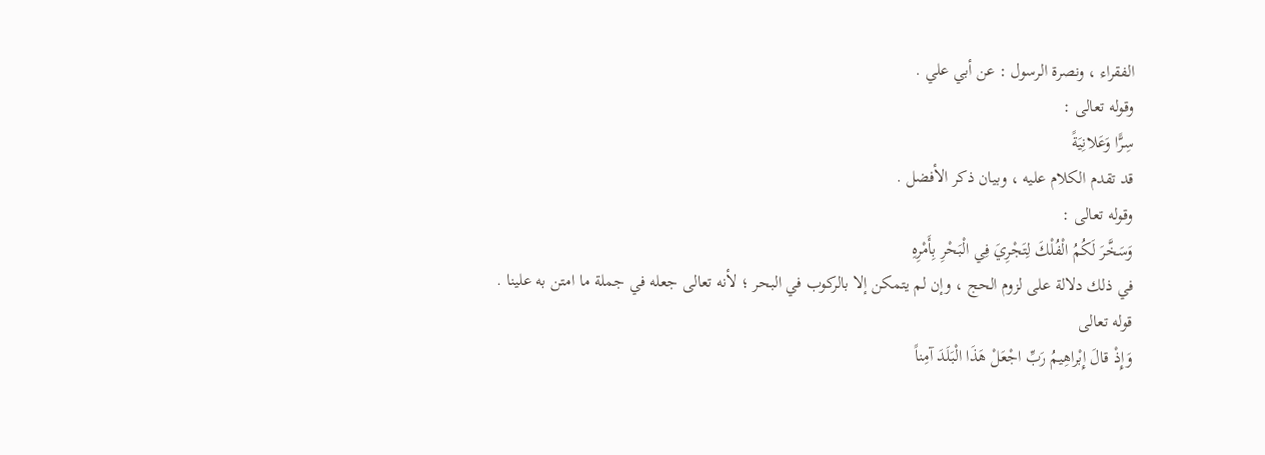الفقراء ، ونصرة الرسول : عن أبي علي .
وقوله تعالى :
سِرًّا وَعَلانِيَةً
قد تقدم الكلام عليه ، وبيان ذكر الأفضل .
وقوله تعالى :
وَسَخَّرَ لَكُمُ الْفُلْكَ لِتَجْرِيَ فِي الْبَحْرِ بِأَمْرِهِ
في ذلك دلالة على لزوم الحج ، وإن لم يتمكن إلا بالركوب في البحر ؛ لأنه تعالى جعله في جملة ما امتن به علينا .
قوله تعالى
وَإِذْ قالَ إِبْراهِيمُ رَبِّ اجْعَلْ هَذَا الْبَلَدَ آمِناً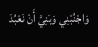وَاجْنُبْنِي وَبَنِيَّ أَنْ نَعْبُدَ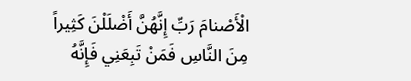الْأَصْنامَ رَبِّ إِنَّهُنَّ أَضْلَلْنَ كَثِيراً مِنَ النَّاسِ فَمَنْ تَبِعَنِي فَإِنَّهُ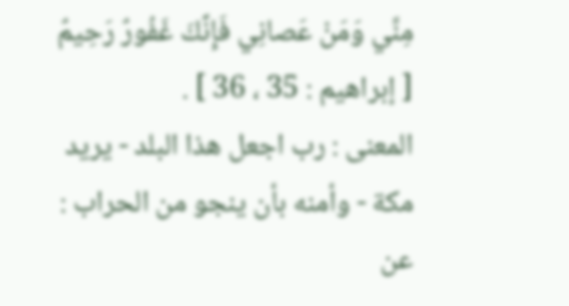مِنِّي وَمَنْ عَصانِي فَإِنَّكَ غَفُورٌ رَحِيمٌ
[ إبراهيم : 35 ، 36 ] .
المعنى : رب اجعل هذا البلد - يريد مكة - وأمنه بأن ينجو من الحراب : عن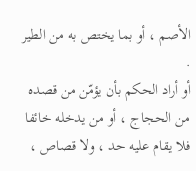الأصم ، أو بما يختص به من الطير .
أو أراد الحكم بأن يؤمّن من قصده من الحجاج ، أو من يدخله خائفا فلا يقام عليه حد ، ولا قصاص ،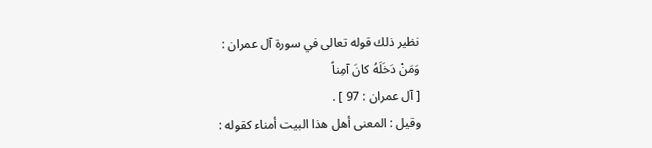نظير ذلك قوله تعالى في سورة آل عمران :
وَمَنْ دَخَلَهُ كانَ آمِناً
[ آل عمران : 97 ] .
وقيل : المعنى أهل هذا البيت أمناء كقوله :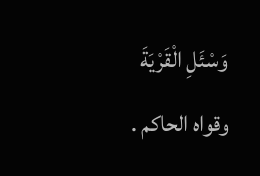وَسْئَلِ الْقَرْيَةَ
وقواه الحاكم .